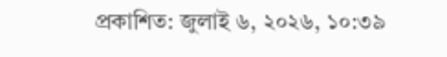প্রকাশিত: জুলাই ৬, ২০২৬, ১০:৩৯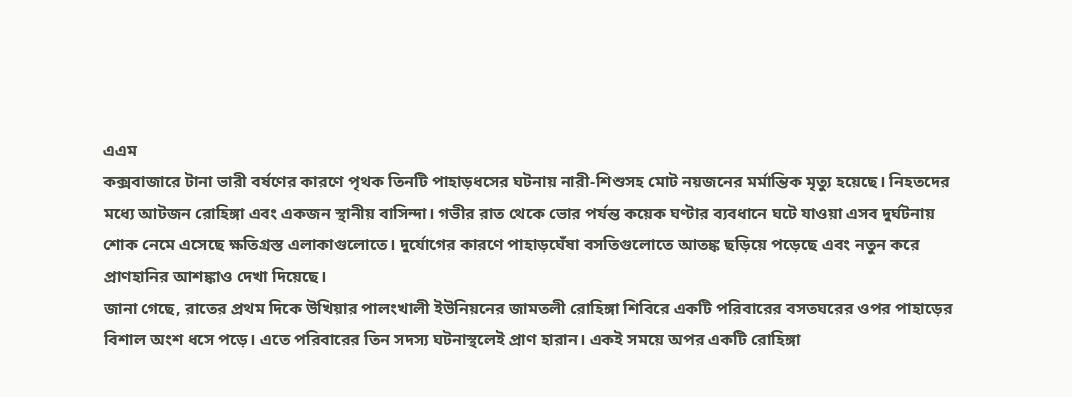এএম
কক্সবাজারে টানা ভারী বর্ষণের কারণে পৃথক তিনটি পাহাড়ধসের ঘটনায় নারী-শিশুসহ মোট নয়জনের মর্মান্তিক মৃত্যু হয়েছে। নিহতদের মধ্যে আটজন রোহিঙ্গা এবং একজন স্থানীয় বাসিন্দা। গভীর রাত থেকে ভোর পর্যন্ত কয়েক ঘণ্টার ব্যবধানে ঘটে যাওয়া এসব দুর্ঘটনায় শোক নেমে এসেছে ক্ষতিগ্রস্ত এলাকাগুলোতে। দুর্যোগের কারণে পাহাড়ঘেঁষা বসতিগুলোতে আতঙ্ক ছড়িয়ে পড়েছে এবং নতুন করে প্রাণহানির আশঙ্কাও দেখা দিয়েছে।
জানা গেছে, রাতের প্রথম দিকে উখিয়ার পালংখালী ইউনিয়নের জামতলী রোহিঙ্গা শিবিরে একটি পরিবারের বসতঘরের ওপর পাহাড়ের বিশাল অংশ ধসে পড়ে। এতে পরিবারের তিন সদস্য ঘটনাস্থলেই প্রাণ হারান। একই সময়ে অপর একটি রোহিঙ্গা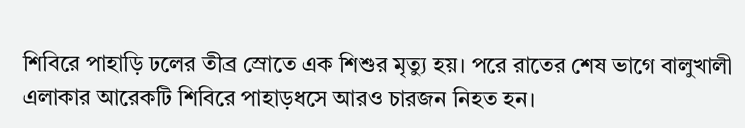শিবিরে পাহাড়ি ঢলের তীব্র স্রোতে এক শিশুর মৃত্যু হয়। পরে রাতের শেষ ভাগে বালুখালী এলাকার আরেকটি শিবিরে পাহাড়ধসে আরও চারজন নিহত হন।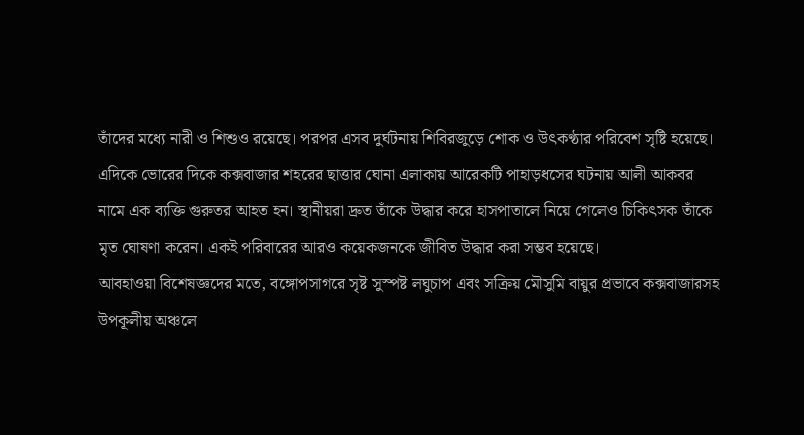তাঁদের মধ্যে নারী ও শিশুও রয়েছে। পরপর এসব দুর্ঘটনায় শিবিরজুড়ে শোক ও উৎকণ্ঠার পরিবেশ সৃষ্টি হয়েছে।
এদিকে ভোরের দিকে কক্সবাজার শহরের ছাত্তার ঘোনা এলাকায় আরেকটি পাহাড়ধসের ঘটনায় আলী আকবর নামে এক ব্যক্তি গুরুতর আহত হন। স্থানীয়রা দ্রুত তাঁকে উদ্ধার করে হাসপাতালে নিয়ে গেলেও চিকিৎসক তাঁকে মৃত ঘোষণা করেন। একই পরিবারের আরও কয়েকজনকে জীবিত উদ্ধার করা সম্ভব হয়েছে।
আবহাওয়া বিশেষজ্ঞদের মতে, বঙ্গোপসাগরে সৃষ্ট সুস্পষ্ট লঘুচাপ এবং সক্রিয় মৌসুমি বায়ুর প্রভাবে কক্সবাজারসহ উপকূলীয় অঞ্চলে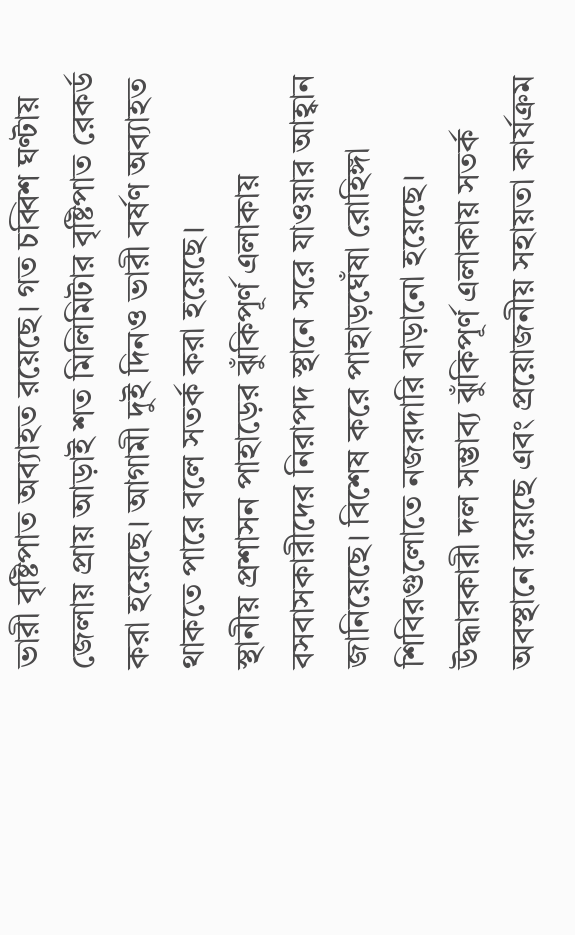ভারী বৃষ্টিপাত অব্যাহত রয়েছে। গত চব্বিশ ঘণ্টায় জেলায় প্রায় আড়াই শত মিলিমিটার বৃষ্টিপাত রেকর্ড করা হয়েছে। আগামী দুই দিনও ভারী বর্ষণ অব্যাহত থাকতে পারে বলে সতর্ক করা হয়েছে।
স্থানীয় প্রশাসন পাহাড়ের ঝুঁকিপূর্ণ এলাকায় বসবাসকারীদের নিরাপদ স্থানে সরে যাওয়ার আহ্বান জানিয়েছে। বিশেষ করে পাহাড়ঘেঁষা রোহিঙ্গা শিবিরগুলোতে নজরদারি বাড়ানো হয়েছে। উদ্ধারকারী দল সম্ভাব্য ঝুঁকিপূর্ণ এলাকায় সতর্ক অবস্থানে রয়েছে এবং প্রয়োজনীয় সহায়তা কার্যক্রম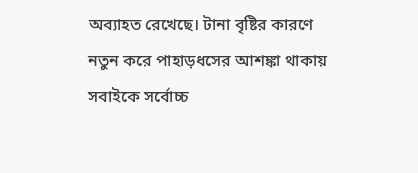অব্যাহত রেখেছে। টানা বৃষ্টির কারণে নতুন করে পাহাড়ধসের আশঙ্কা থাকায় সবাইকে সর্বোচ্চ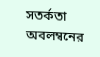সতর্কতা অবলম্বনের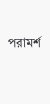পরামর্শ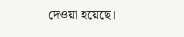দেওয়া হয়েছে।